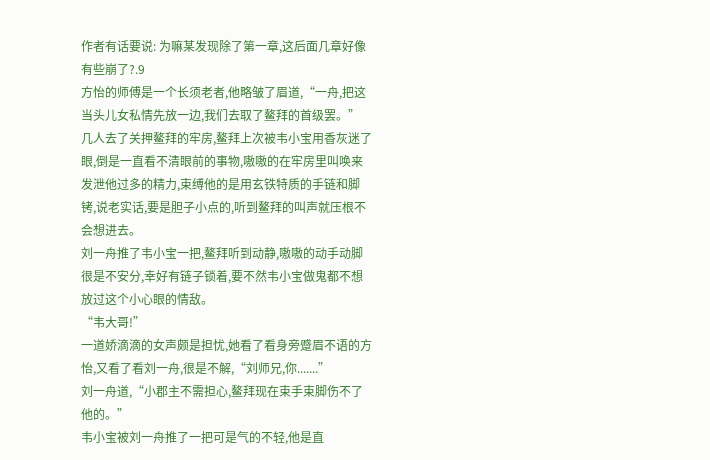作者有话要说: 为嘛某发现除了第一章,这后面几章好像有些崩了?.9
方怡的师傅是一个长须老者,他略皱了眉道,“一舟,把这当头儿女私情先放一边,我们去取了鳌拜的首级罢。”
几人去了关押鳌拜的牢房,鳌拜上次被韦小宝用香灰迷了眼,倒是一直看不清眼前的事物,嗷嗷的在牢房里叫唤来发泄他过多的精力,束缚他的是用玄铁特质的手链和脚铐,说老实话,要是胆子小点的,听到鳌拜的叫声就压根不会想进去。
刘一舟推了韦小宝一把,鳌拜听到动静,嗷嗷的动手动脚很是不安分,幸好有链子锁着,要不然韦小宝做鬼都不想放过这个小心眼的情敌。
“韦大哥!”
一道娇滴滴的女声颇是担忧,她看了看身旁蹙眉不语的方怡,又看了看刘一舟,很是不解,“刘师兄,你.......”
刘一舟道,“小郡主不需担心,鳌拜现在束手束脚伤不了他的。”
韦小宝被刘一舟推了一把可是气的不轻,他是直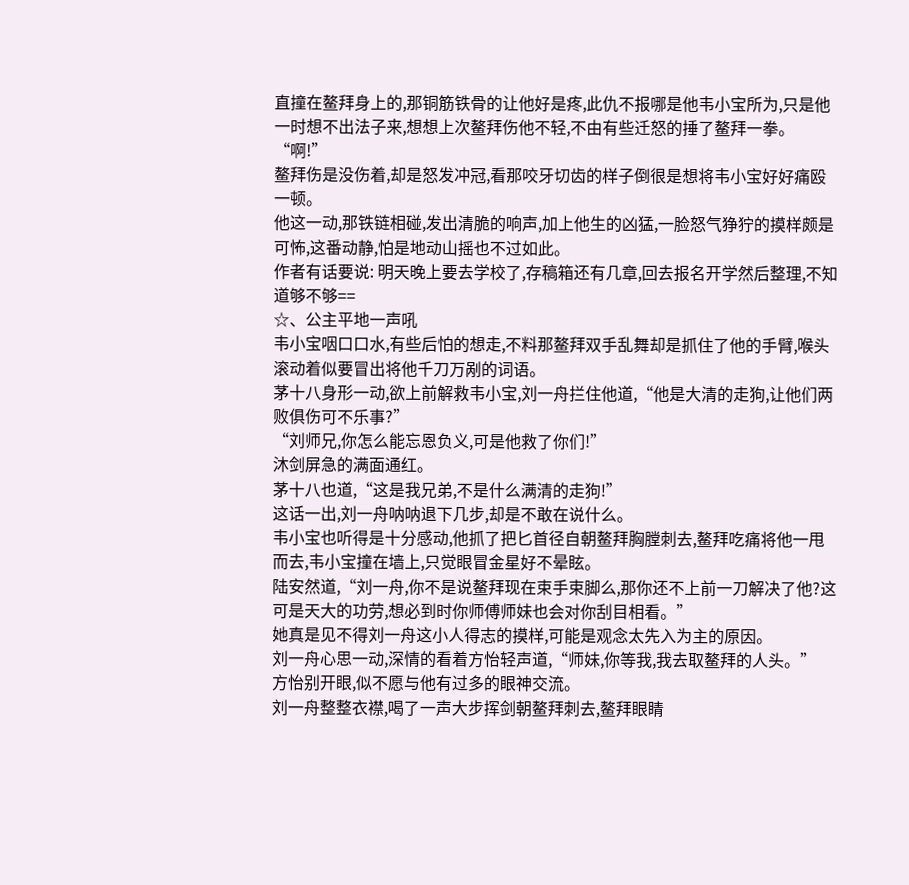直撞在鳌拜身上的,那铜筋铁骨的让他好是疼,此仇不报哪是他韦小宝所为,只是他一时想不出法子来,想想上次鳌拜伤他不轻,不由有些迁怒的捶了鳌拜一拳。
“啊!”
鳌拜伤是没伤着,却是怒发冲冠,看那咬牙切齿的样子倒很是想将韦小宝好好痛殴一顿。
他这一动,那铁链相碰,发出清脆的响声,加上他生的凶猛,一脸怒气狰狞的摸样颇是可怖,这番动静,怕是地动山摇也不过如此。
作者有话要说: 明天晚上要去学校了,存稿箱还有几章,回去报名开学然后整理,不知道够不够==
☆、公主平地一声吼
韦小宝咽口口水,有些后怕的想走,不料那鳌拜双手乱舞却是抓住了他的手臂,喉头滚动着似要冒出将他千刀万剐的词语。
茅十八身形一动,欲上前解救韦小宝,刘一舟拦住他道,“他是大清的走狗,让他们两败俱伤可不乐事?”
“刘师兄,你怎么能忘恩负义,可是他救了你们!”
沐剑屏急的满面通红。
茅十八也道,“这是我兄弟,不是什么满清的走狗!”
这话一出,刘一舟呐呐退下几步,却是不敢在说什么。
韦小宝也听得是十分感动,他抓了把匕首径自朝鳌拜胸膛刺去,鳌拜吃痛将他一甩而去,韦小宝撞在墙上,只觉眼冒金星好不晕眩。
陆安然道,“刘一舟,你不是说鳌拜现在束手束脚么,那你还不上前一刀解决了他?这可是天大的功劳,想必到时你师傅师妹也会对你刮目相看。”
她真是见不得刘一舟这小人得志的摸样,可能是观念太先入为主的原因。
刘一舟心思一动,深情的看着方怡轻声道,“师妹,你等我,我去取鳌拜的人头。”
方怡别开眼,似不愿与他有过多的眼神交流。
刘一舟整整衣襟,喝了一声大步挥剑朝鳌拜刺去,鳌拜眼睛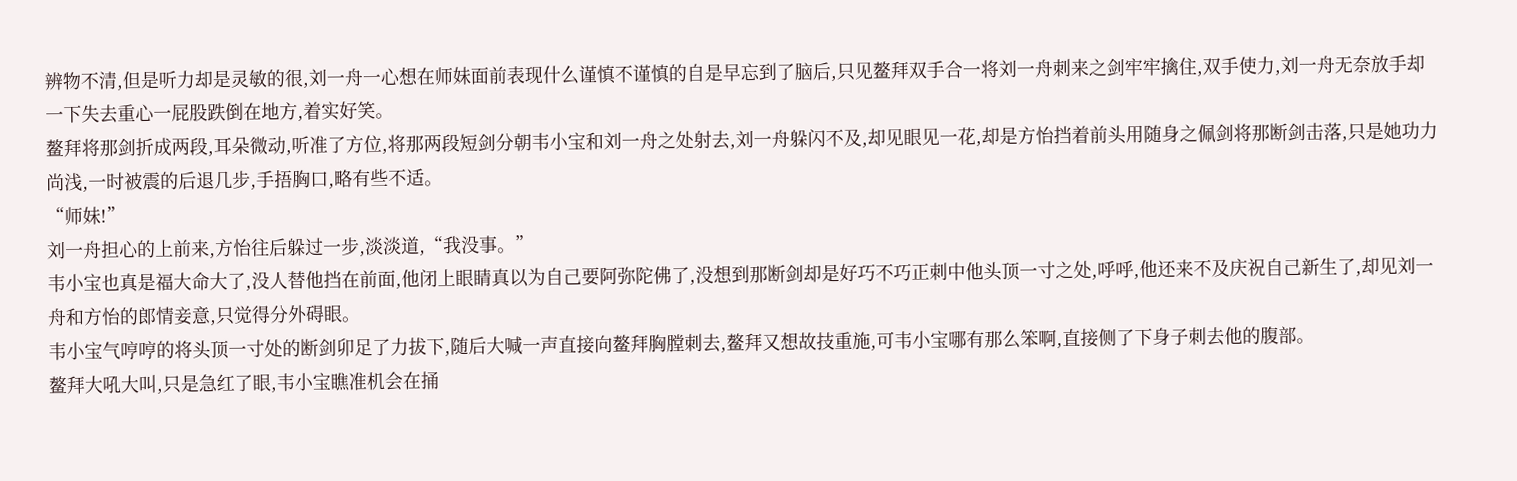辨物不清,但是听力却是灵敏的很,刘一舟一心想在师妹面前表现什么谨慎不谨慎的自是早忘到了脑后,只见鳌拜双手合一将刘一舟刺来之剑牢牢擒住,双手使力,刘一舟无奈放手却一下失去重心一屁股跌倒在地方,着实好笑。
鳌拜将那剑折成两段,耳朵微动,听准了方位,将那两段短剑分朝韦小宝和刘一舟之处射去,刘一舟躲闪不及,却见眼见一花,却是方怡挡着前头用随身之佩剑将那断剑击落,只是她功力尚浅,一时被震的后退几步,手捂胸口,略有些不适。
“师妹!”
刘一舟担心的上前来,方怡往后躲过一步,淡淡道,“我没事。”
韦小宝也真是福大命大了,没人替他挡在前面,他闭上眼睛真以为自己要阿弥陀佛了,没想到那断剑却是好巧不巧正刺中他头顶一寸之处,呼呼,他还来不及庆祝自己新生了,却见刘一舟和方怡的郎情妾意,只觉得分外碍眼。
韦小宝气哼哼的将头顶一寸处的断剑卯足了力拔下,随后大喊一声直接向鳌拜胸膛刺去,鳌拜又想故技重施,可韦小宝哪有那么笨啊,直接侧了下身子刺去他的腹部。
鳌拜大吼大叫,只是急红了眼,韦小宝瞧准机会在捅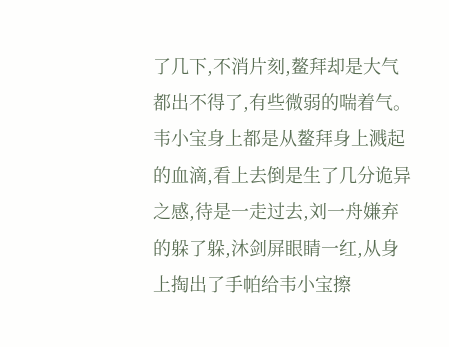了几下,不消片刻,鳌拜却是大气都出不得了,有些微弱的喘着气。
韦小宝身上都是从鳌拜身上溅起的血滴,看上去倒是生了几分诡异之感,待是一走过去,刘一舟嫌弃的躲了躲,沐剑屏眼睛一红,从身上掏出了手帕给韦小宝擦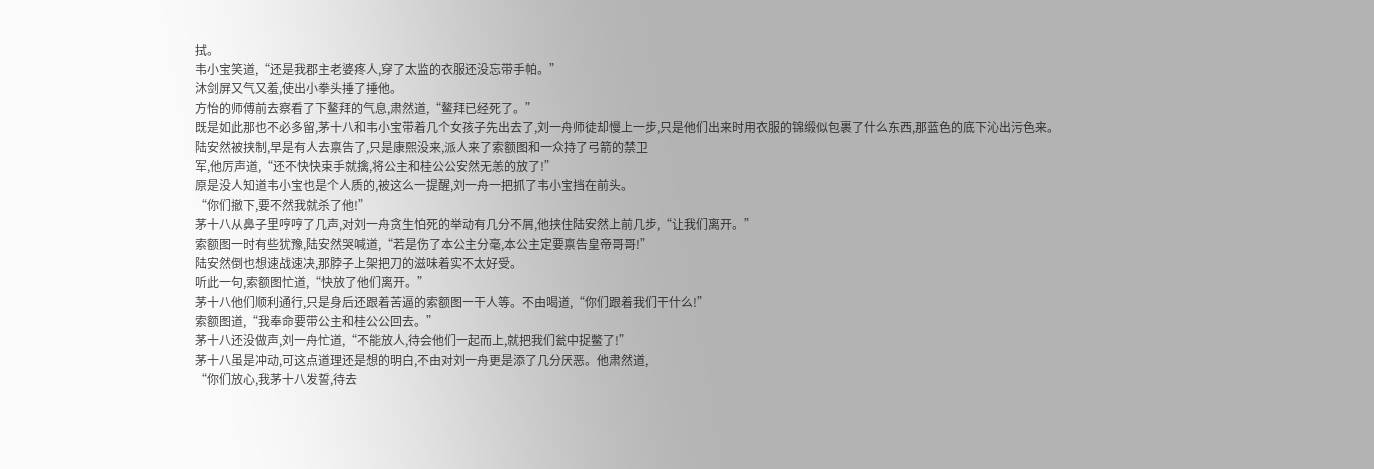拭。
韦小宝笑道,“还是我郡主老婆疼人,穿了太监的衣服还没忘带手帕。”
沐剑屏又气又羞,使出小拳头捶了捶他。
方怡的师傅前去察看了下鳌拜的气息,肃然道,“鳌拜已经死了。”
既是如此那也不必多留,茅十八和韦小宝带着几个女孩子先出去了,刘一舟师徒却慢上一步,只是他们出来时用衣服的锦缎似包裹了什么东西,那蓝色的底下沁出污色来。
陆安然被挟制,早是有人去禀告了,只是康熙没来,派人来了索额图和一众持了弓箭的禁卫
军,他厉声道,“还不快快束手就擒,将公主和桂公公安然无恙的放了!”
原是没人知道韦小宝也是个人质的,被这么一提醒,刘一舟一把抓了韦小宝挡在前头。
“你们撤下,要不然我就杀了他!”
茅十八从鼻子里哼哼了几声,对刘一舟贪生怕死的举动有几分不屑,他挟住陆安然上前几步,“让我们离开。”
索额图一时有些犹豫,陆安然哭喊道,“若是伤了本公主分毫,本公主定要禀告皇帝哥哥!”
陆安然倒也想速战速决,那脖子上架把刀的滋味着实不太好受。
听此一句,索额图忙道,“快放了他们离开。”
茅十八他们顺利通行,只是身后还跟着苦逼的索额图一干人等。不由喝道,“你们跟着我们干什么!”
索额图道,“我奉命要带公主和桂公公回去。”
茅十八还没做声,刘一舟忙道,“不能放人,待会他们一起而上,就把我们瓮中捉鳖了!”
茅十八虽是冲动,可这点道理还是想的明白,不由对刘一舟更是添了几分厌恶。他肃然道,
“你们放心,我茅十八发誓,待去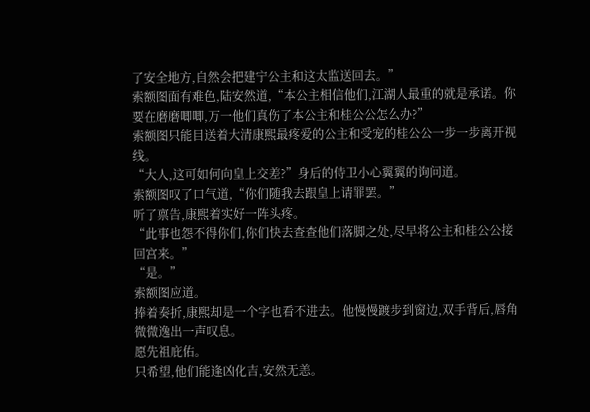了安全地方,自然会把建宁公主和这太监送回去。”
索额图面有难色,陆安然道,“本公主相信他们,江湖人最重的就是承诺。你要在磨磨唧唧,万一他们真伤了本公主和桂公公怎么办?”
索额图只能目送着大清康熙最疼爱的公主和受宠的桂公公一步一步离开视线。
“大人,这可如何向皇上交差?”身后的侍卫小心翼翼的询问道。
索额图叹了口气道,“你们随我去跟皇上请罪罢。”
听了禀告,康熙着实好一阵头疼。
“此事也怨不得你们,你们快去查查他们落脚之处,尽早将公主和桂公公接回宫来。”
“是。”
索额图应道。
捧着奏折,康熙却是一个字也看不进去。他慢慢踱步到窗边,双手背后,唇角微微逸出一声叹息。
愿先祖庇佑。
只希望,他们能逢凶化吉,安然无恙。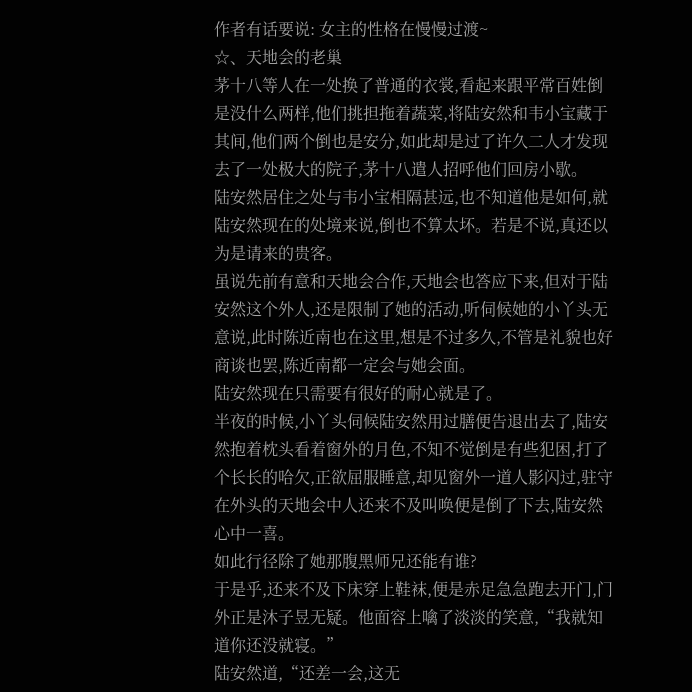作者有话要说: 女主的性格在慢慢过渡~
☆、天地会的老巢
茅十八等人在一处换了普通的衣裳,看起来跟平常百姓倒是没什么两样,他们挑担拖着蔬菜,将陆安然和韦小宝藏于其间,他们两个倒也是安分,如此却是过了许久二人才发现去了一处极大的院子,茅十八遣人招呼他们回房小歇。
陆安然居住之处与韦小宝相隔甚远,也不知道他是如何,就陆安然现在的处境来说,倒也不算太坏。若是不说,真还以为是请来的贵客。
虽说先前有意和天地会合作,天地会也答应下来,但对于陆安然这个外人,还是限制了她的活动,听伺候她的小丫头无意说,此时陈近南也在这里,想是不过多久,不管是礼貌也好商谈也罢,陈近南都一定会与她会面。
陆安然现在只需要有很好的耐心就是了。
半夜的时候,小丫头伺候陆安然用过膳便告退出去了,陆安然抱着枕头看着窗外的月色,不知不觉倒是有些犯困,打了个长长的哈欠,正欲屈服睡意,却见窗外一道人影闪过,驻守在外头的天地会中人还来不及叫唤便是倒了下去,陆安然心中一喜。
如此行径除了她那腹黑师兄还能有谁?
于是乎,还来不及下床穿上鞋袜,便是赤足急急跑去开门,门外正是沐子昱无疑。他面容上噙了淡淡的笑意,“我就知道你还没就寝。”
陆安然道,“还差一会,这无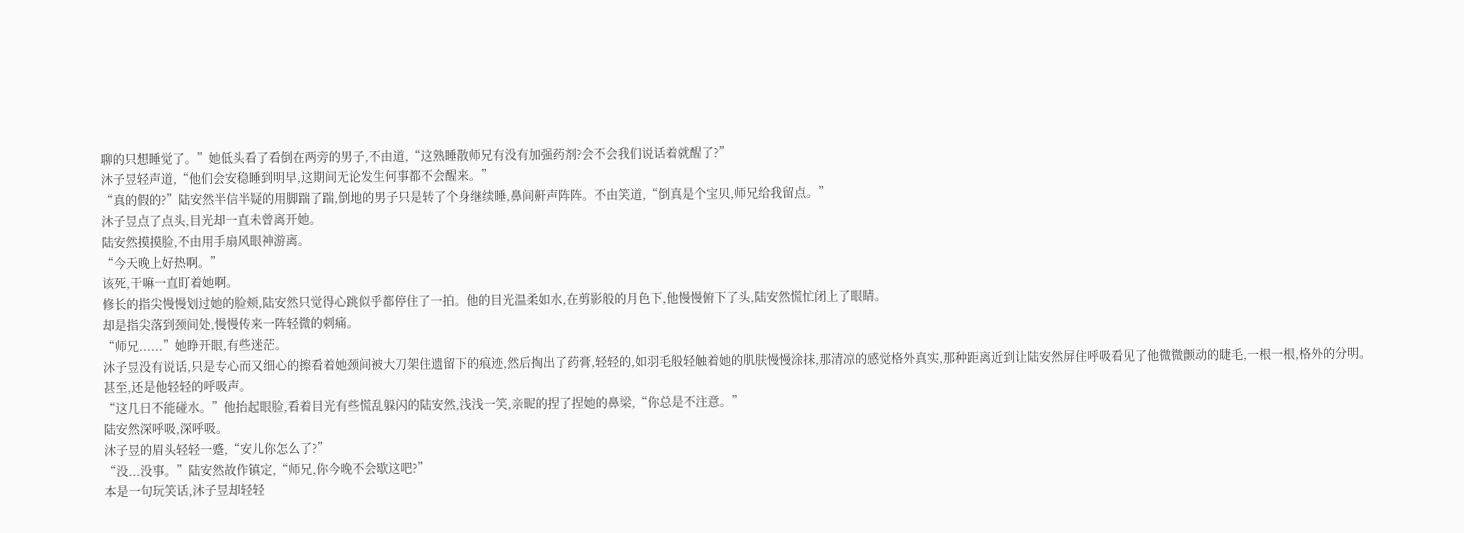聊的只想睡觉了。”她低头看了看倒在两旁的男子,不由道,“这熟睡散师兄有没有加强药剂?会不会我们说话着就醒了?”
沐子昱轻声道,“他们会安稳睡到明早,这期间无论发生何事都不会醒来。”
“真的假的?”陆安然半信半疑的用脚踹了踹,倒地的男子只是转了个身继续睡,鼻间鼾声阵阵。不由笑道,“倒真是个宝贝,师兄给我留点。”
沐子昱点了点头,目光却一直未曾离开她。
陆安然摸摸脸,不由用手扇风眼神游离。
“今天晚上好热啊。”
该死,干嘛一直盯着她啊。
修长的指尖慢慢划过她的脸颊,陆安然只觉得心跳似乎都停住了一拍。他的目光温柔如水,在剪影般的月色下,他慢慢俯下了头,陆安然慌忙闭上了眼睛。
却是指尖落到颈间处,慢慢传来一阵轻微的刺痛。
“师兄......”她睁开眼,有些迷茫。
沐子昱没有说话,只是专心而又细心的擦看着她颈间被大刀架住遗留下的痕迹,然后掏出了药膏,轻轻的,如羽毛般轻触着她的肌肤慢慢涂抹,那清凉的感觉格外真实,那种距离近到让陆安然屏住呼吸看见了他微微颤动的睫毛,一根一根,格外的分明。
甚至,还是他轻轻的呼吸声。
“这几日不能碰水。”他抬起眼脸,看着目光有些慌乱躲闪的陆安然,浅浅一笑,亲昵的捏了捏她的鼻梁,“你总是不注意。”
陆安然深呼吸,深呼吸。
沐子昱的眉头轻轻一蹙,“安儿你怎么了?”
“没...没事。”陆安然故作镇定,“师兄,你今晚不会歇这吧?”
本是一句玩笑话,沐子昱却轻轻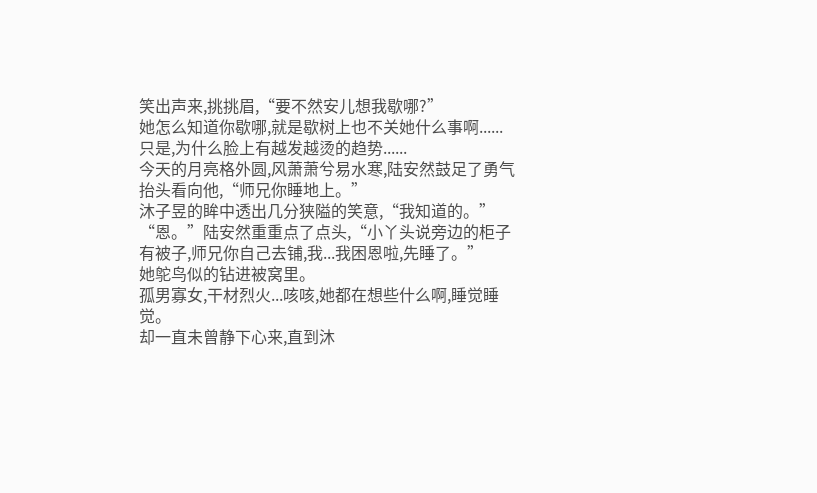笑出声来,挑挑眉,“要不然安儿想我歇哪?”
她怎么知道你歇哪,就是歇树上也不关她什么事啊......
只是,为什么脸上有越发越烫的趋势......
今天的月亮格外圆,风萧萧兮易水寒,陆安然鼓足了勇气抬头看向他,“师兄你睡地上。”
沐子昱的眸中透出几分狭隘的笑意,“我知道的。”
“恩。”陆安然重重点了点头,“小丫头说旁边的柜子有被子,师兄你自己去铺,我...我困恩啦,先睡了。”
她鸵鸟似的钻进被窝里。
孤男寡女,干材烈火...咳咳,她都在想些什么啊,睡觉睡觉。
却一直未曾静下心来,直到沐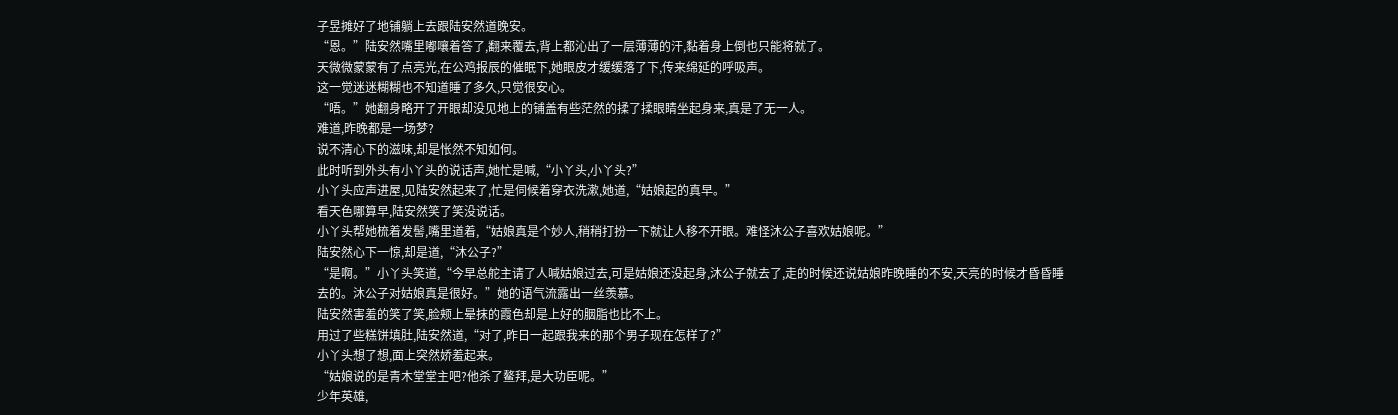子昱摊好了地铺躺上去跟陆安然道晚安。
“恩。”陆安然嘴里嘟嚷着答了,翻来覆去,背上都沁出了一层薄薄的汗,黏着身上倒也只能将就了。
天微微蒙蒙有了点亮光,在公鸡报辰的催眠下,她眼皮才缓缓落了下,传来绵延的呼吸声。
这一觉迷迷糊糊也不知道睡了多久,只觉很安心。
“唔。”她翻身略开了开眼却没见地上的铺盖有些茫然的揉了揉眼睛坐起身来,真是了无一人。
难道,昨晚都是一场梦?
说不清心下的滋味,却是怅然不知如何。
此时听到外头有小丫头的说话声,她忙是喊,“小丫头,小丫头?”
小丫头应声进屋,见陆安然起来了,忙是伺候着穿衣洗漱,她道,“姑娘起的真早。”
看天色哪算早,陆安然笑了笑没说话。
小丫头帮她梳着发髻,嘴里道着,“姑娘真是个妙人,稍稍打扮一下就让人移不开眼。难怪沐公子喜欢姑娘呢。”
陆安然心下一惊,却是道,“沐公子?”
“是啊。”小丫头笑道,“今早总舵主请了人喊姑娘过去,可是姑娘还没起身,沐公子就去了,走的时候还说姑娘昨晚睡的不安,天亮的时候才昏昏睡去的。沐公子对姑娘真是很好。”她的语气流露出一丝羡慕。
陆安然害羞的笑了笑,脸颊上晕抹的霞色却是上好的胭脂也比不上。
用过了些糕饼填肚,陆安然道,“对了,昨日一起跟我来的那个男子现在怎样了?”
小丫头想了想,面上突然娇羞起来。
“姑娘说的是青木堂堂主吧?他杀了鳌拜,是大功臣呢。”
少年英雄,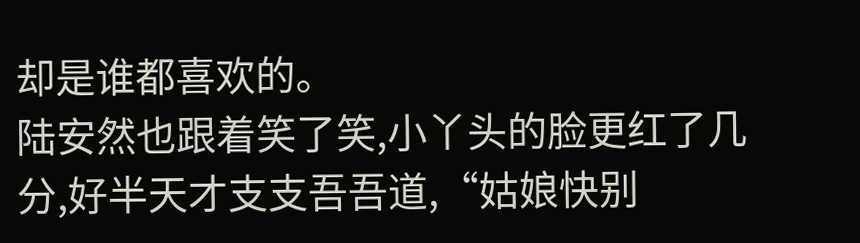却是谁都喜欢的。
陆安然也跟着笑了笑,小丫头的脸更红了几分,好半天才支支吾吾道,“姑娘快别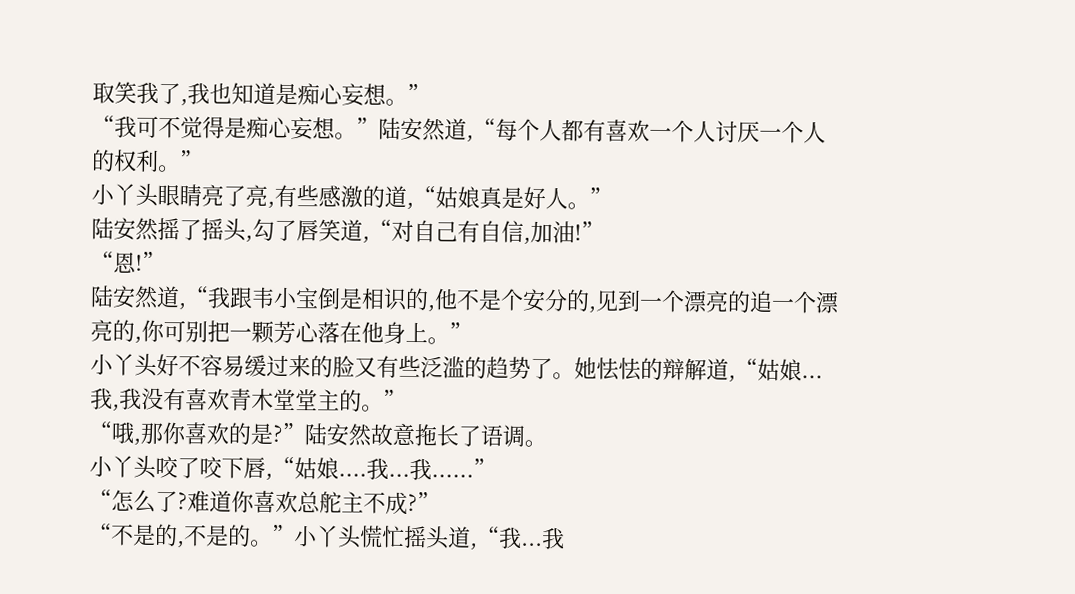取笑我了,我也知道是痴心妄想。”
“我可不觉得是痴心妄想。”陆安然道,“每个人都有喜欢一个人讨厌一个人的权利。”
小丫头眼睛亮了亮,有些感激的道,“姑娘真是好人。”
陆安然摇了摇头,勾了唇笑道,“对自己有自信,加油!”
“恩!”
陆安然道,“我跟韦小宝倒是相识的,他不是个安分的,见到一个漂亮的追一个漂亮的,你可别把一颗芳心落在他身上。”
小丫头好不容易缓过来的脸又有些泛滥的趋势了。她怯怯的辩解道,“姑娘...我,我没有喜欢青木堂堂主的。”
“哦,那你喜欢的是?”陆安然故意拖长了语调。
小丫头咬了咬下唇,“姑娘....我...我......”
“怎么了?难道你喜欢总舵主不成?”
“不是的,不是的。”小丫头慌忙摇头道,“我...我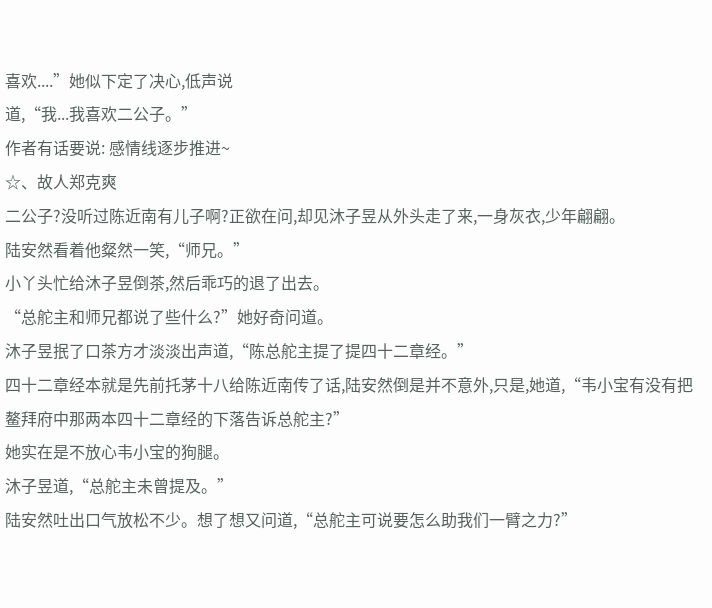喜欢....”她似下定了决心,低声说
道,“我...我喜欢二公子。”
作者有话要说: 感情线逐步推进~
☆、故人郑克爽
二公子?没听过陈近南有儿子啊?正欲在问,却见沐子昱从外头走了来,一身灰衣,少年翩翩。
陆安然看着他粲然一笑,“师兄。”
小丫头忙给沐子昱倒茶,然后乖巧的退了出去。
“总舵主和师兄都说了些什么?”她好奇问道。
沐子昱抿了口茶方才淡淡出声道,“陈总舵主提了提四十二章经。”
四十二章经本就是先前托茅十八给陈近南传了话,陆安然倒是并不意外,只是,她道,“韦小宝有没有把鳌拜府中那两本四十二章经的下落告诉总舵主?”
她实在是不放心韦小宝的狗腿。
沐子昱道,“总舵主未曾提及。”
陆安然吐出口气放松不少。想了想又问道,“总舵主可说要怎么助我们一臂之力?”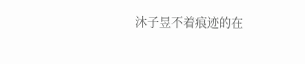沐子昱不着痕迹的在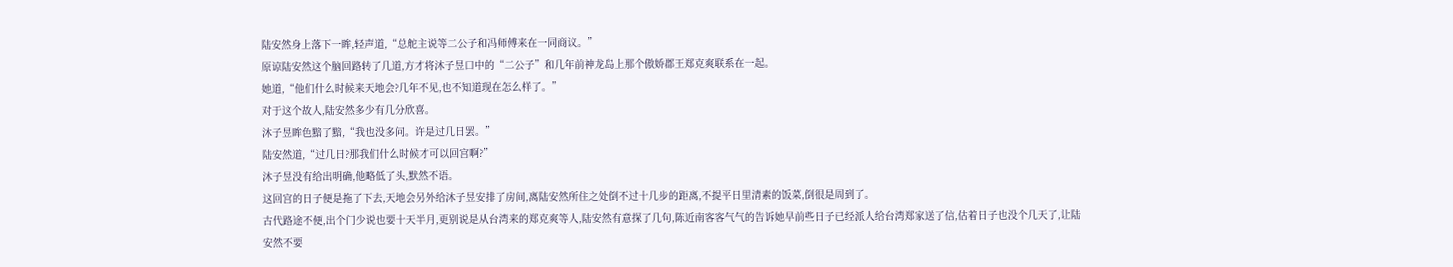陆安然身上落下一眸,轻声道,“总舵主说等二公子和冯师傅来在一同商议。”
原谅陆安然这个脑回路转了几道,方才将沐子昱口中的“二公子”和几年前神龙岛上那个傲娇郡王郑克爽联系在一起。
她道,“他们什么时候来天地会?几年不见,也不知道现在怎么样了。”
对于这个故人,陆安然多少有几分欣喜。
沐子昱眸色黯了黯,“我也没多问。许是过几日罢。”
陆安然道,“过几日?那我们什么时候才可以回宫啊?”
沐子昱没有给出明确,他略低了头,默然不语。
这回宫的日子便是拖了下去,天地会另外给沐子昱安排了房间,离陆安然所住之处倒不过十几步的距离,不提平日里清素的饭菜,倒很是周到了。
古代路途不便,出个门少说也要十天半月,更别说是从台湾来的郑克爽等人,陆安然有意探了几句,陈近南客客气气的告诉她早前些日子已经派人给台湾郑家送了信,估着日子也没个几天了,让陆安然不要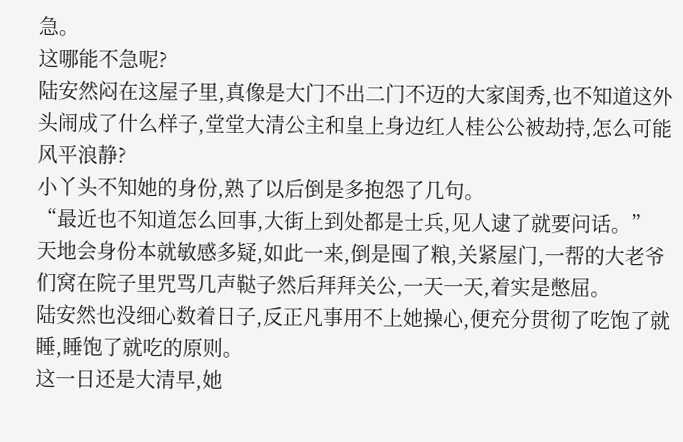急。
这哪能不急呢?
陆安然闷在这屋子里,真像是大门不出二门不迈的大家闺秀,也不知道这外头闹成了什么样子,堂堂大清公主和皇上身边红人桂公公被劫持,怎么可能风平浪静?
小丫头不知她的身份,熟了以后倒是多抱怨了几句。
“最近也不知道怎么回事,大街上到处都是士兵,见人逮了就要问话。”
天地会身份本就敏感多疑,如此一来,倒是囤了粮,关紧屋门,一帮的大老爷们窝在院子里咒骂几声鞑子然后拜拜关公,一天一天,着实是憋屈。
陆安然也没细心数着日子,反正凡事用不上她操心,便充分贯彻了吃饱了就睡,睡饱了就吃的原则。
这一日还是大清早,她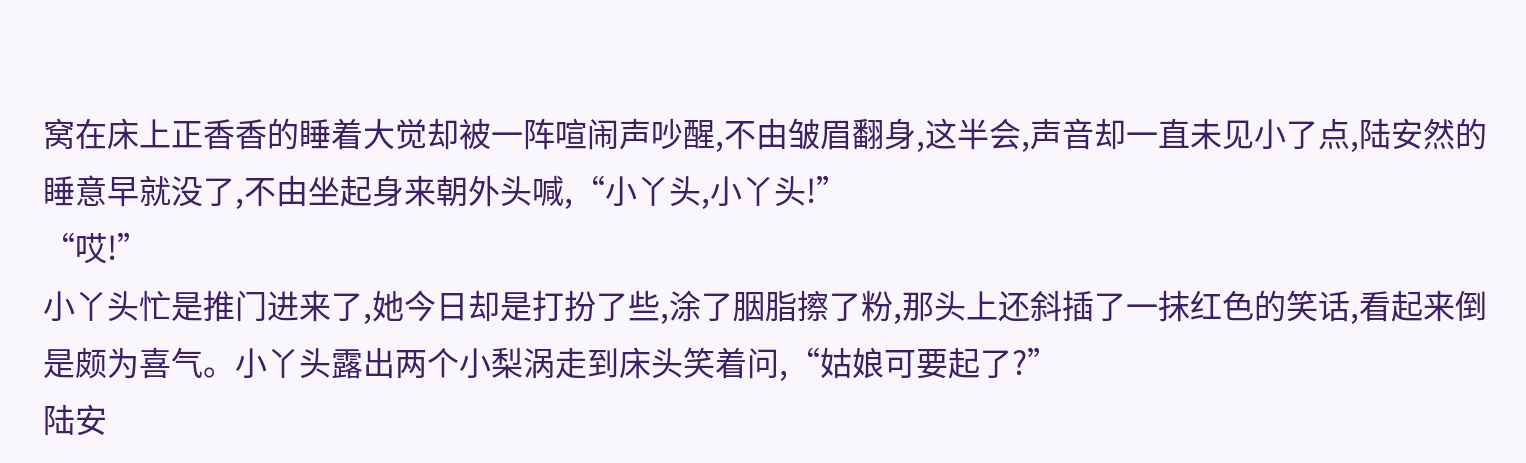窝在床上正香香的睡着大觉却被一阵喧闹声吵醒,不由皱眉翻身,这半会,声音却一直未见小了点,陆安然的睡意早就没了,不由坐起身来朝外头喊,“小丫头,小丫头!”
“哎!”
小丫头忙是推门进来了,她今日却是打扮了些,涂了胭脂擦了粉,那头上还斜插了一抹红色的笑话,看起来倒是颇为喜气。小丫头露出两个小梨涡走到床头笑着问,“姑娘可要起了?”
陆安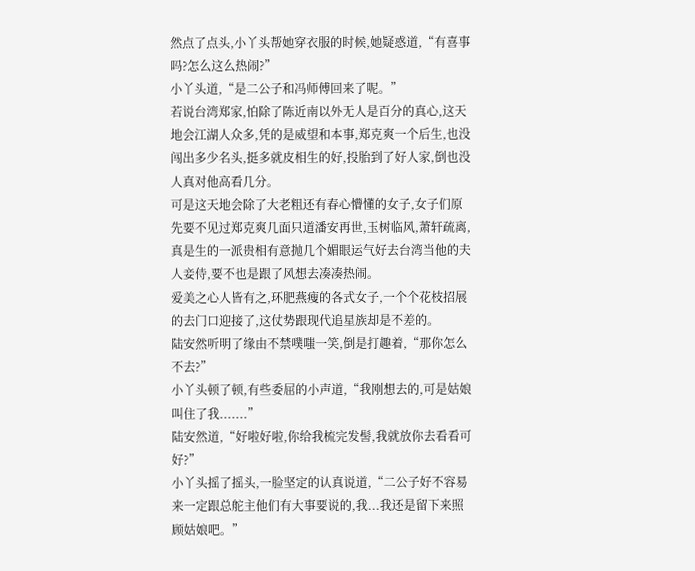然点了点头,小丫头帮她穿衣服的时候,她疑惑道,“有喜事吗?怎么这么热闹?”
小丫头道,“是二公子和冯师傅回来了呢。”
若说台湾郑家,怕除了陈近南以外无人是百分的真心,这天地会江湖人众多,凭的是威望和本事,郑克爽一个后生,也没闯出多少名头,挺多就皮相生的好,投胎到了好人家,倒也没人真对他高看几分。
可是这天地会除了大老粗还有春心懵懂的女子,女子们原先要不见过郑克爽几面只道潘安再世,玉树临风,萧轩疏离,真是生的一派贵相有意抛几个媚眼运气好去台湾当他的夫人妾侍,要不也是跟了风想去凑凑热闹。
爱美之心人皆有之,环肥燕瘦的各式女子,一个个花枝招展的去门口迎接了,这仗势跟现代追星族却是不差的。
陆安然听明了缘由不禁噗嗤一笑,倒是打趣着,“那你怎么不去?”
小丫头顿了顿,有些委屈的小声道,“我刚想去的,可是姑娘叫住了我.......”
陆安然道,“好啦好啦,你给我梳完发髻,我就放你去看看可好?”
小丫头摇了摇头,一脸坚定的认真说道,“二公子好不容易来一定跟总舵主他们有大事要说的,我...我还是留下来照顾姑娘吧。”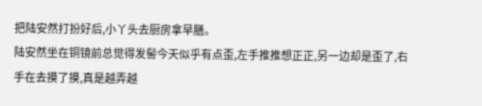把陆安然打扮好后,小丫头去厨房拿早膳。
陆安然坐在铜镜前总觉得发髻今天似乎有点歪,左手推推想正正,另一边却是歪了,右手在去摸了摸,真是越弄越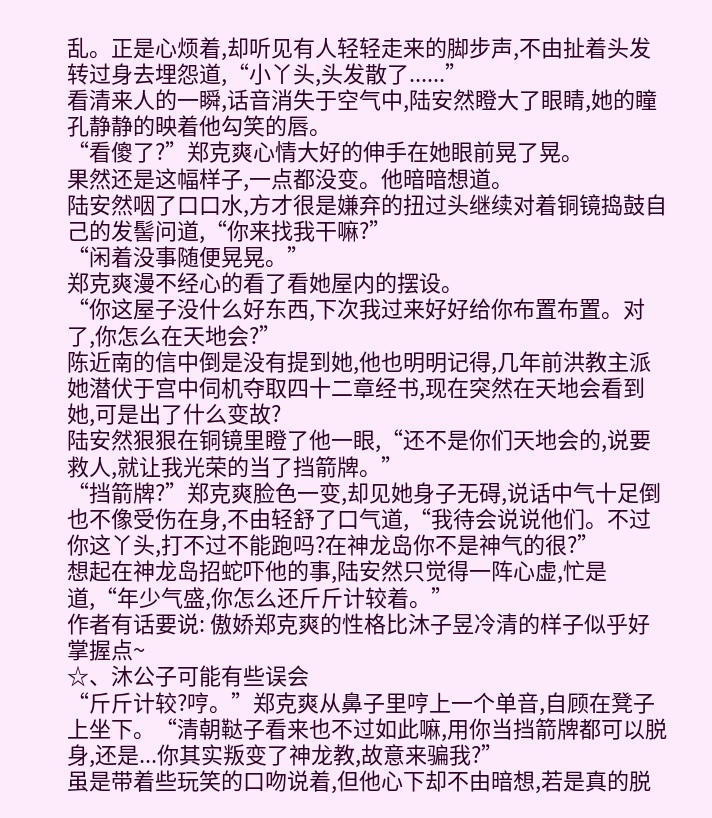乱。正是心烦着,却听见有人轻轻走来的脚步声,不由扯着头发转过身去埋怨道,“小丫头,头发散了......”
看清来人的一瞬,话音消失于空气中,陆安然瞪大了眼睛,她的瞳孔静静的映着他勾笑的唇。
“看傻了?”郑克爽心情大好的伸手在她眼前晃了晃。
果然还是这幅样子,一点都没变。他暗暗想道。
陆安然咽了口口水,方才很是嫌弃的扭过头继续对着铜镜捣鼓自己的发髻问道,“你来找我干嘛?”
“闲着没事随便晃晃。”
郑克爽漫不经心的看了看她屋内的摆设。
“你这屋子没什么好东西,下次我过来好好给你布置布置。对了,你怎么在天地会?”
陈近南的信中倒是没有提到她,他也明明记得,几年前洪教主派她潜伏于宫中伺机夺取四十二章经书,现在突然在天地会看到她,可是出了什么变故?
陆安然狠狠在铜镜里瞪了他一眼,“还不是你们天地会的,说要救人,就让我光荣的当了挡箭牌。”
“挡箭牌?”郑克爽脸色一变,却见她身子无碍,说话中气十足倒也不像受伤在身,不由轻舒了口气道,“我待会说说他们。不过你这丫头,打不过不能跑吗?在神龙岛你不是神气的很?”
想起在神龙岛招蛇吓他的事,陆安然只觉得一阵心虚,忙是道,“年少气盛,你怎么还斤斤计较着。”
作者有话要说: 傲娇郑克爽的性格比沐子昱冷清的样子似乎好掌握点~
☆、沐公子可能有些误会
“斤斤计较?哼。”郑克爽从鼻子里哼上一个单音,自顾在凳子上坐下。“清朝鞑子看来也不过如此嘛,用你当挡箭牌都可以脱身,还是...你其实叛变了神龙教,故意来骗我?”
虽是带着些玩笑的口吻说着,但他心下却不由暗想,若是真的脱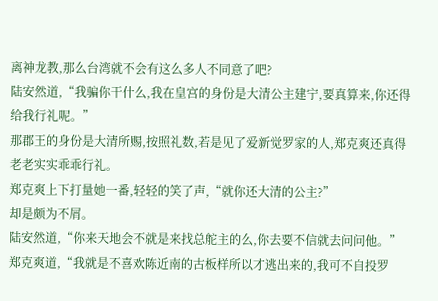离神龙教,那么台湾就不会有这么多人不同意了吧?
陆安然道,“我骗你干什么,我在皇宫的身份是大清公主建宁,要真算来,你还得给我行礼呢。”
那郡王的身份是大清所赐,按照礼数,若是见了爱新觉罗家的人,郑克爽还真得老老实实乖乖行礼。
郑克爽上下打量她一番,轻轻的笑了声,“就你还大清的公主?”
却是颇为不屑。
陆安然道,“你来天地会不就是来找总舵主的么,你去要不信就去问问他。”
郑克爽道,“我就是不喜欢陈近南的古板样所以才逃出来的,我可不自投罗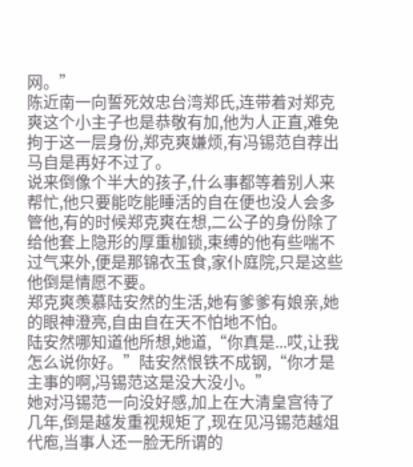网。”
陈近南一向誓死效忠台湾郑氏,连带着对郑克爽这个小主子也是恭敬有加,他为人正直,难免拘于这一层身份,郑克爽嫌烦,有冯锡范自荐出马自是再好不过了。
说来倒像个半大的孩子,什么事都等着别人来帮忙,他只要能吃能睡活的自在便也没人会多管他,有的时候郑克爽在想,二公子的身份除了给他套上隐形的厚重枷锁,束缚的他有些喘不过气来外,便是那锦衣玉食,家仆庭院,只是这些他倒是情愿不要。
郑克爽羡慕陆安然的生活,她有爹爹有娘亲,她的眼神澄亮,自由自在天不怕地不怕。
陆安然哪知道他所想,她道,“你真是...哎,让我怎么说你好。”陆安然恨铁不成钢,“你才是主事的啊,冯锡范这是没大没小。”
她对冯锡范一向没好感,加上在大清皇宫待了几年,倒是越发重视规矩了,现在见冯锡范越俎代庖,当事人还一脸无所谓的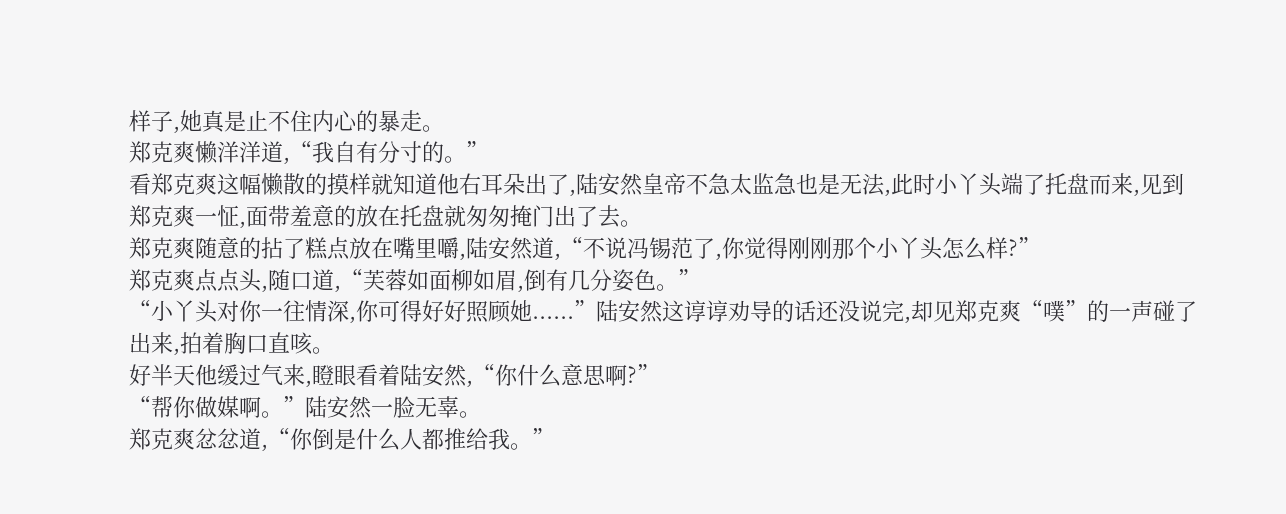样子,她真是止不住内心的暴走。
郑克爽懒洋洋道,“我自有分寸的。”
看郑克爽这幅懒散的摸样就知道他右耳朵出了,陆安然皇帝不急太监急也是无法,此时小丫头端了托盘而来,见到郑克爽一怔,面带羞意的放在托盘就匆匆掩门出了去。
郑克爽随意的拈了糕点放在嘴里嚼,陆安然道,“不说冯锡范了,你觉得刚刚那个小丫头怎么样?”
郑克爽点点头,随口道,“芙蓉如面柳如眉,倒有几分姿色。”
“小丫头对你一往情深,你可得好好照顾她......”陆安然这谆谆劝导的话还没说完,却见郑克爽“噗”的一声碰了出来,拍着胸口直咳。
好半天他缓过气来,瞪眼看着陆安然,“你什么意思啊?”
“帮你做媒啊。”陆安然一脸无辜。
郑克爽忿忿道,“你倒是什么人都推给我。”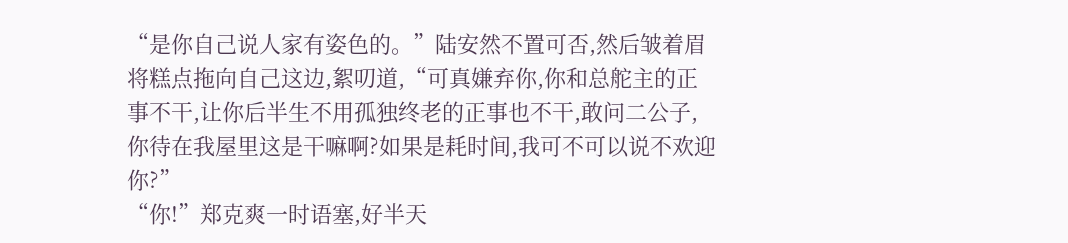“是你自己说人家有姿色的。”陆安然不置可否,然后皱着眉将糕点拖向自己这边,絮叨道,“可真嫌弃你,你和总舵主的正事不干,让你后半生不用孤独终老的正事也不干,敢问二公子,你待在我屋里这是干嘛啊?如果是耗时间,我可不可以说不欢迎你?”
“你!”郑克爽一时语塞,好半天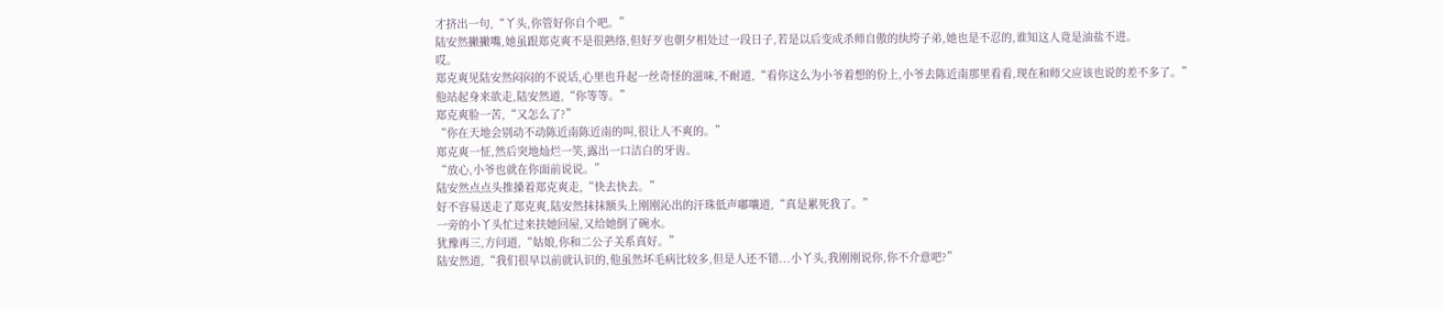才挤出一句,“丫头,你管好你自个吧。”
陆安然撇撇嘴,她虽跟郑克爽不是很熟络,但好歹也朝夕相处过一段日子,若是以后变成杀师自傲的纨绔子弟,她也是不忍的,谁知这人竟是油盐不进。
哎。
郑克爽见陆安然闷闷的不说话,心里也升起一丝奇怪的滋味,不耐道,“看你这么为小爷着想的份上,小爷去陈近南那里看看,现在和师父应该也说的差不多了。”
他站起身来欲走,陆安然道,“你等等。”
郑克爽脸一苦,“又怎么了?”
“你在天地会别动不动陈近南陈近南的叫,很让人不爽的。”
郑克爽一怔,然后突地灿烂一笑,露出一口洁白的牙齿。
“放心,小爷也就在你面前说说。”
陆安然点点头推搡着郑克爽走,“快去快去。”
好不容易送走了郑克爽,陆安然抹抹额头上刚刚沁出的汗珠低声嘟嚷道,“真是累死我了。”
一旁的小丫头忙过来扶她回屋,又给她倒了碗水。
犹豫再三,方问道,“姑娘,你和二公子关系真好。”
陆安然道,“我们很早以前就认识的,他虽然坏毛病比较多,但是人还不错...小丫头,我刚刚说你,你不介意吧?”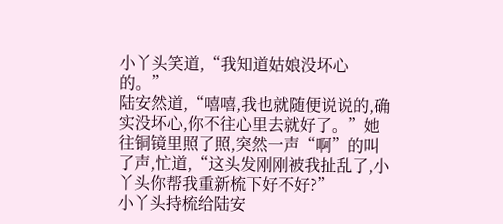小丫头笑道,“我知道姑娘没坏心的。”
陆安然道,“嘻嘻,我也就随便说说的,确实没坏心,你不往心里去就好了。”她往铜镜里照了照,突然一声“啊”的叫了声,忙道,“这头发刚刚被我扯乱了,小丫头你帮我重新梳下好不好?”
小丫头持梳给陆安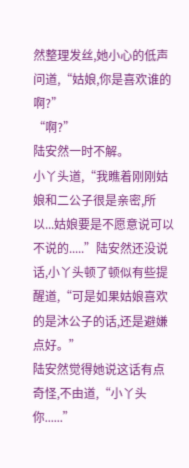然整理发丝,她小心的低声问道,“姑娘,你是喜欢谁的啊?”
“啊?”
陆安然一时不解。
小丫头道,“我瞧着刚刚姑娘和二公子很是亲密,所以...姑娘要是不愿意说可以不说的.....”陆安然还没说话,小丫头顿了顿似有些提醒道,“可是如果姑娘喜欢的是沐公子的话,还是避嫌点好。”
陆安然觉得她说这话有点奇怪,不由道,“小丫头你......”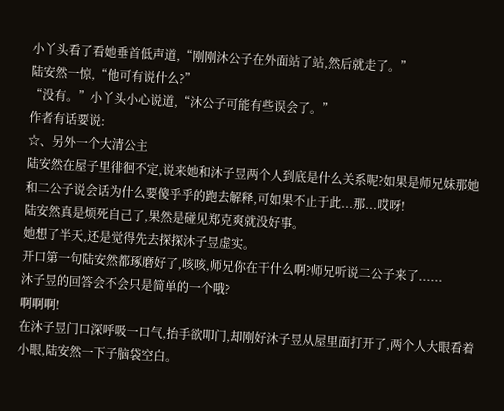小丫头看了看她垂首低声道,“刚刚沐公子在外面站了站,然后就走了。”
陆安然一惊,“他可有说什么?”
“没有。”小丫头小心说道,“沐公子可能有些误会了。”
作者有话要说:
☆、另外一个大清公主
陆安然在屋子里徘徊不定,说来她和沐子昱两个人到底是什么关系呢?如果是师兄妹那她和二公子说会话为什么要傻乎乎的跑去解释,可如果不止于此...那...哎呀!
陆安然真是烦死自己了,果然是碰见郑克爽就没好事。
她想了半天,还是觉得先去探探沐子昱虚实。
开口第一句陆安然都琢磨好了,咳咳,师兄你在干什么啊?师兄听说二公子来了......
沐子昱的回答会不会只是简单的一个哦?
啊啊啊!
在沐子昱门口深呼吸一口气,抬手欲叩门,却刚好沐子昱从屋里面打开了,两个人大眼看着小眼,陆安然一下子脑袋空白。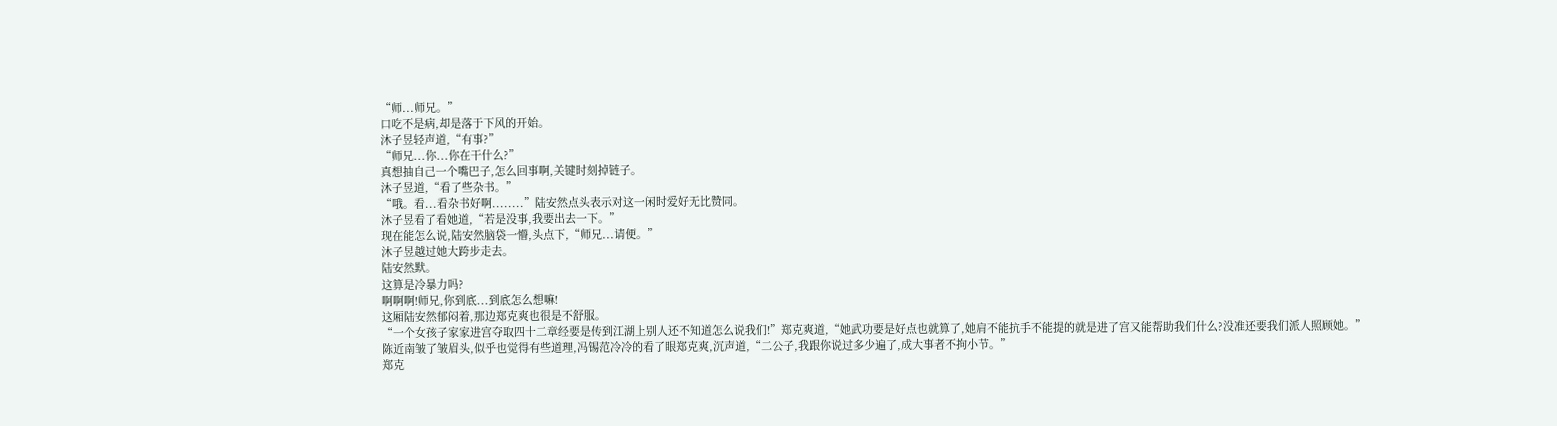“师...师兄。”
口吃不是病,却是落于下风的开始。
沐子昱轻声道,“有事?”
“师兄...你...你在干什么?”
真想抽自己一个嘴巴子,怎么回事啊,关键时刻掉链子。
沐子昱道,“看了些杂书。”
“哦。看...看杂书好啊........”陆安然点头表示对这一闲时爱好无比赞同。
沐子昱看了看她道,“若是没事,我要出去一下。”
现在能怎么说,陆安然脑袋一懵,头点下,“师兄...请便。”
沐子昱越过她大跨步走去。
陆安然默。
这算是冷暴力吗?
啊啊啊!师兄,你到底...到底怎么想嘛!
这厢陆安然郁闷着,那边郑克爽也很是不舒服。
“一个女孩子家家进宫夺取四十二章经要是传到江湖上别人还不知道怎么说我们!”郑克爽道,“她武功要是好点也就算了,她肩不能抗手不能提的就是进了宫又能帮助我们什么?没准还要我们派人照顾她。”
陈近南皱了皱眉头,似乎也觉得有些道理,冯锡范冷冷的看了眼郑克爽,沉声道,“二公子,我跟你说过多少遍了,成大事者不拘小节。”
郑克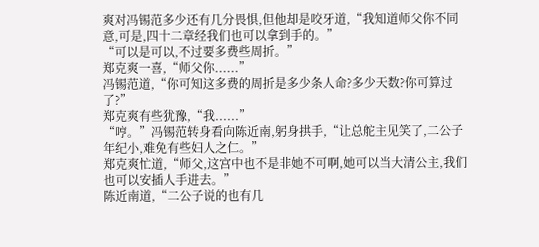爽对冯锡范多少还有几分畏惧,但他却是咬牙道,“我知道师父你不同意,可是,四十二章经我们也可以拿到手的。”
“可以是可以,不过要多费些周折。”
郑克爽一喜,“师父你......”
冯锡范道,“你可知这多费的周折是多少条人命?多少天数?你可算过了?”
郑克爽有些犹豫,“我......”
“哼。”冯锡范转身看向陈近南,躬身拱手,“让总舵主见笑了,二公子年纪小,难免有些妇人之仁。”
郑克爽忙道,“师父,这宫中也不是非她不可啊,她可以当大清公主,我们也可以安插人手进去。”
陈近南道,“二公子说的也有几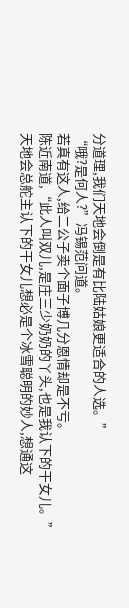分道理,我们天地会倒是有比陆姑娘更适合的人选。”
“哦?是何人?”冯锡范问道。
若真有这人,给二公子卖个面子博几分恩情却是不亏。
陈近南道,“此人叫双儿,是庄三少奶奶的丫头,也是我认下的干女儿。”
天地会总舵主认下的干女儿想必是个冰雪聪明的妙人,想通这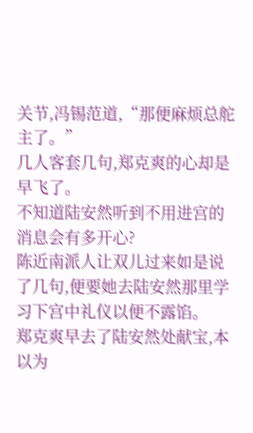关节,冯锡范道,“那便麻烦总舵主了。”
几人客套几句,郑克爽的心却是早飞了。
不知道陆安然听到不用进宫的消息会有多开心?
陈近南派人让双儿过来如是说了几句,便要她去陆安然那里学习下宫中礼仪以便不露馅。
郑克爽早去了陆安然处献宝,本以为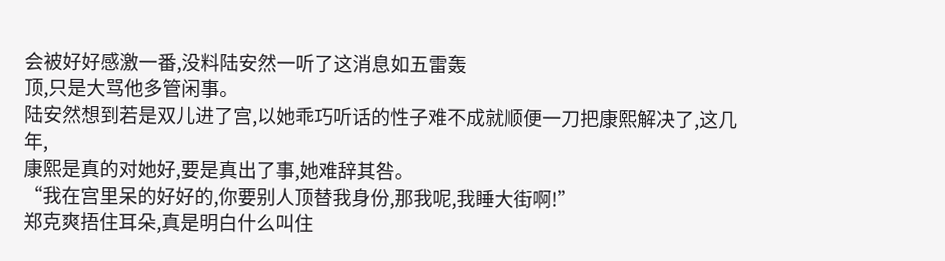会被好好感激一番,没料陆安然一听了这消息如五雷轰
顶,只是大骂他多管闲事。
陆安然想到若是双儿进了宫,以她乖巧听话的性子难不成就顺便一刀把康熙解决了,这几年,
康熙是真的对她好,要是真出了事,她难辞其咎。
“我在宫里呆的好好的,你要别人顶替我身份,那我呢,我睡大街啊!”
郑克爽捂住耳朵,真是明白什么叫住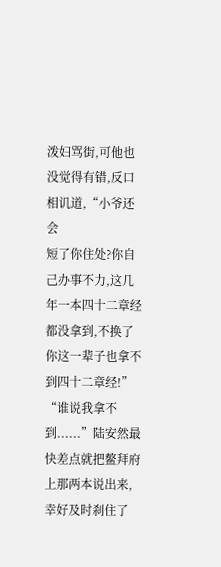泼妇骂街,可他也没觉得有错,反口相讥道,“小爷还会
短了你住处?你自己办事不力,这几年一本四十二章经都没拿到,不换了你这一辈子也拿不到四十二章经!”
“谁说我拿不到......”陆安然最快差点就把鳌拜府上那两本说出来,幸好及时刹住了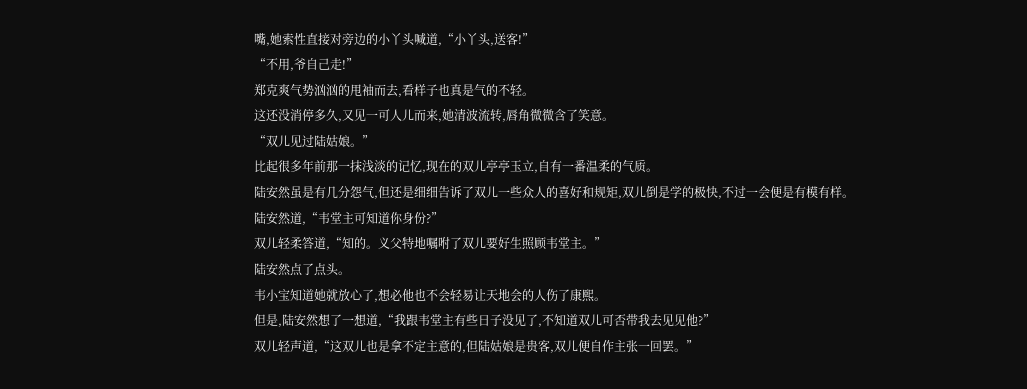嘴,她索性直接对旁边的小丫头喊道,“小丫头,送客!”
“不用,爷自己走!”
郑克爽气势汹汹的甩袖而去,看样子也真是气的不轻。
这还没消停多久,又见一可人儿而来,她清波流转,唇角微微含了笑意。
“双儿见过陆姑娘。”
比起很多年前那一抹浅淡的记忆,现在的双儿亭亭玉立,自有一番温柔的气质。
陆安然虽是有几分怨气,但还是细细告诉了双儿一些众人的喜好和规矩,双儿倒是学的极快,不过一会便是有模有样。
陆安然道,“韦堂主可知道你身份?”
双儿轻柔答道,“知的。义父特地嘱咐了双儿要好生照顾韦堂主。”
陆安然点了点头。
韦小宝知道她就放心了,想必他也不会轻易让天地会的人伤了康熙。
但是,陆安然想了一想道,“我跟韦堂主有些日子没见了,不知道双儿可否带我去见见他?”
双儿轻声道,“这双儿也是拿不定主意的,但陆姑娘是贵客,双儿便自作主张一回罢。”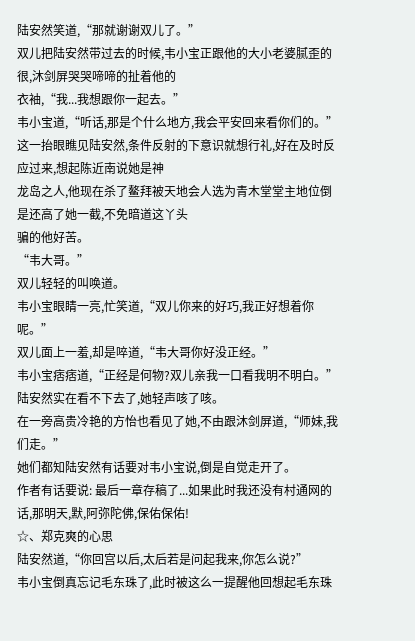陆安然笑道,“那就谢谢双儿了。”
双儿把陆安然带过去的时候,韦小宝正跟他的大小老婆腻歪的很,沐剑屏哭哭啼啼的扯着他的
衣袖,“我...我想跟你一起去。”
韦小宝道,“听话,那是个什么地方,我会平安回来看你们的。”
这一抬眼瞧见陆安然,条件反射的下意识就想行礼,好在及时反应过来,想起陈近南说她是神
龙岛之人,他现在杀了鳌拜被天地会人选为青木堂堂主地位倒是还高了她一截,不免暗道这丫头
骗的他好苦。
“韦大哥。”
双儿轻轻的叫唤道。
韦小宝眼睛一亮,忙笑道,“双儿你来的好巧,我正好想着你呢。”
双儿面上一羞,却是啐道,“韦大哥你好没正经。”
韦小宝痞痞道,“正经是何物?双儿亲我一口看我明不明白。”
陆安然实在看不下去了,她轻声咳了咳。
在一旁高贵冷艳的方怡也看见了她,不由跟沐剑屏道,“师妹,我们走。”
她们都知陆安然有话要对韦小宝说,倒是自觉走开了。
作者有话要说: 最后一章存稿了...如果此时我还没有村通网的话,那明天,默,阿弥陀佛,保佑保佑!
☆、郑克爽的心思
陆安然道,“你回宫以后,太后若是问起我来,你怎么说?”
韦小宝倒真忘记毛东珠了,此时被这么一提醒他回想起毛东珠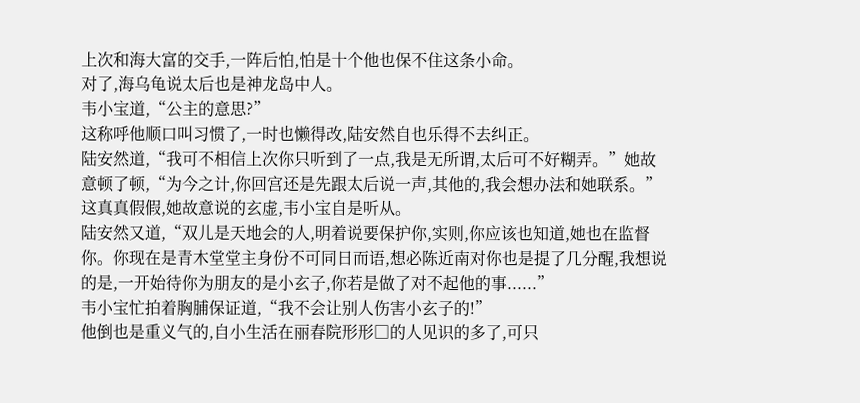上次和海大富的交手,一阵后怕,怕是十个他也保不住这条小命。
对了,海乌龟说太后也是神龙岛中人。
韦小宝道,“公主的意思?”
这称呼他顺口叫习惯了,一时也懒得改,陆安然自也乐得不去纠正。
陆安然道,“我可不相信上次你只听到了一点,我是无所谓,太后可不好糊弄。”她故意顿了顿,“为今之计,你回宫还是先跟太后说一声,其他的,我会想办法和她联系。”
这真真假假,她故意说的玄虚,韦小宝自是听从。
陆安然又道,“双儿是天地会的人,明着说要保护你,实则,你应该也知道,她也在监督你。你现在是青木堂堂主身份不可同日而语,想必陈近南对你也是提了几分醒,我想说的是,一开始待你为朋友的是小玄子,你若是做了对不起他的事......”
韦小宝忙拍着胸脯保证道,“我不会让别人伤害小玄子的!”
他倒也是重义气的,自小生活在丽春院形形□的人见识的多了,可只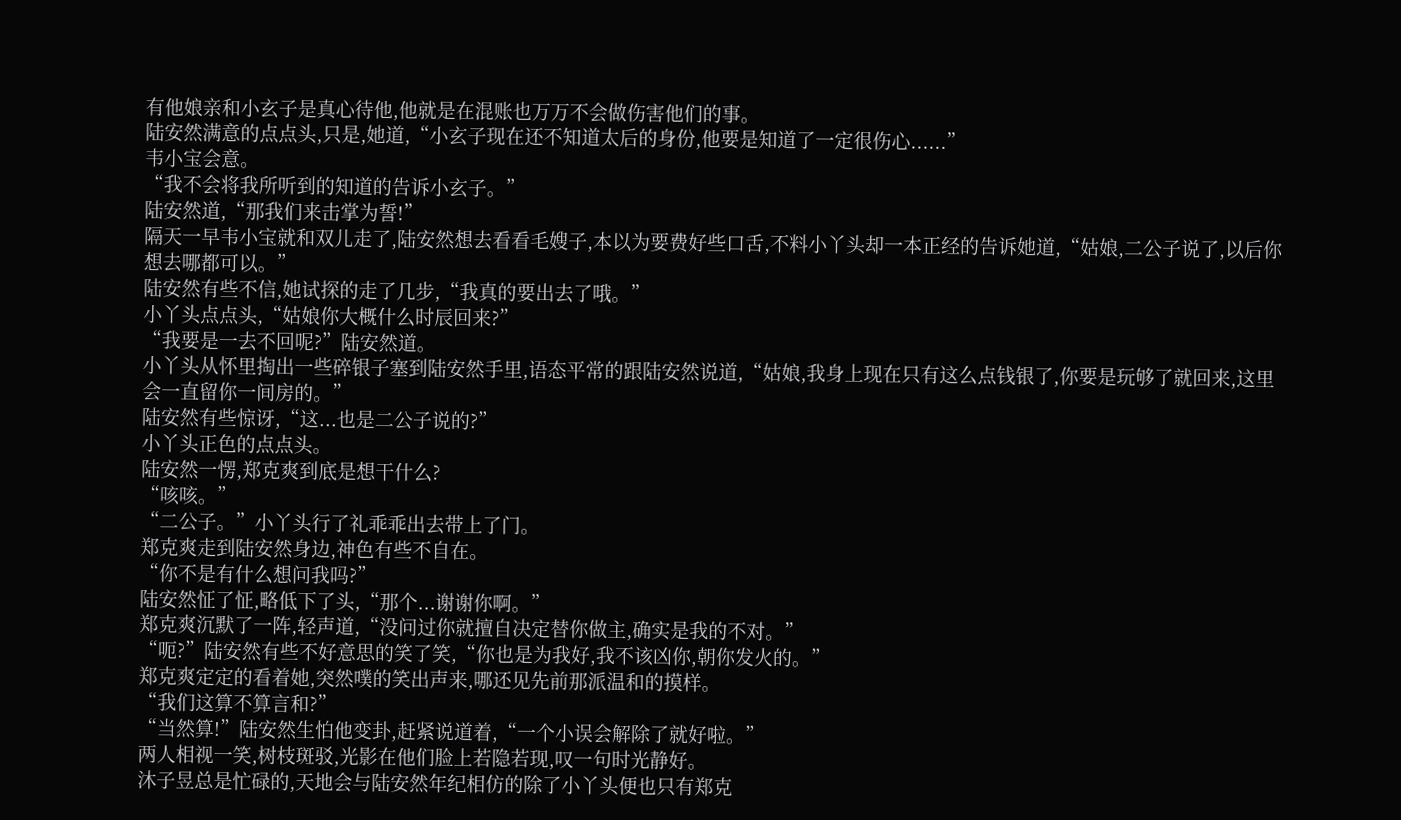有他娘亲和小玄子是真心待他,他就是在混账也万万不会做伤害他们的事。
陆安然满意的点点头,只是,她道,“小玄子现在还不知道太后的身份,他要是知道了一定很伤心......”
韦小宝会意。
“我不会将我所听到的知道的告诉小玄子。”
陆安然道,“那我们来击掌为誓!”
隔天一早韦小宝就和双儿走了,陆安然想去看看毛嫂子,本以为要费好些口舌,不料小丫头却一本正经的告诉她道,“姑娘,二公子说了,以后你想去哪都可以。”
陆安然有些不信,她试探的走了几步,“我真的要出去了哦。”
小丫头点点头,“姑娘你大概什么时辰回来?”
“我要是一去不回呢?”陆安然道。
小丫头从怀里掏出一些碎银子塞到陆安然手里,语态平常的跟陆安然说道,“姑娘,我身上现在只有这么点钱银了,你要是玩够了就回来,这里会一直留你一间房的。”
陆安然有些惊讶,“这...也是二公子说的?”
小丫头正色的点点头。
陆安然一愣,郑克爽到底是想干什么?
“咳咳。”
“二公子。”小丫头行了礼乖乖出去带上了门。
郑克爽走到陆安然身边,神色有些不自在。
“你不是有什么想问我吗?”
陆安然怔了怔,略低下了头,“那个...谢谢你啊。”
郑克爽沉默了一阵,轻声道,“没问过你就擅自决定替你做主,确实是我的不对。”
“呃?”陆安然有些不好意思的笑了笑,“你也是为我好,我不该凶你,朝你发火的。”
郑克爽定定的看着她,突然噗的笑出声来,哪还见先前那派温和的摸样。
“我们这算不算言和?”
“当然算!”陆安然生怕他变卦,赶紧说道着,“一个小误会解除了就好啦。”
两人相视一笑,树枝斑驳,光影在他们脸上若隐若现,叹一句时光静好。
沐子昱总是忙碌的,天地会与陆安然年纪相仿的除了小丫头便也只有郑克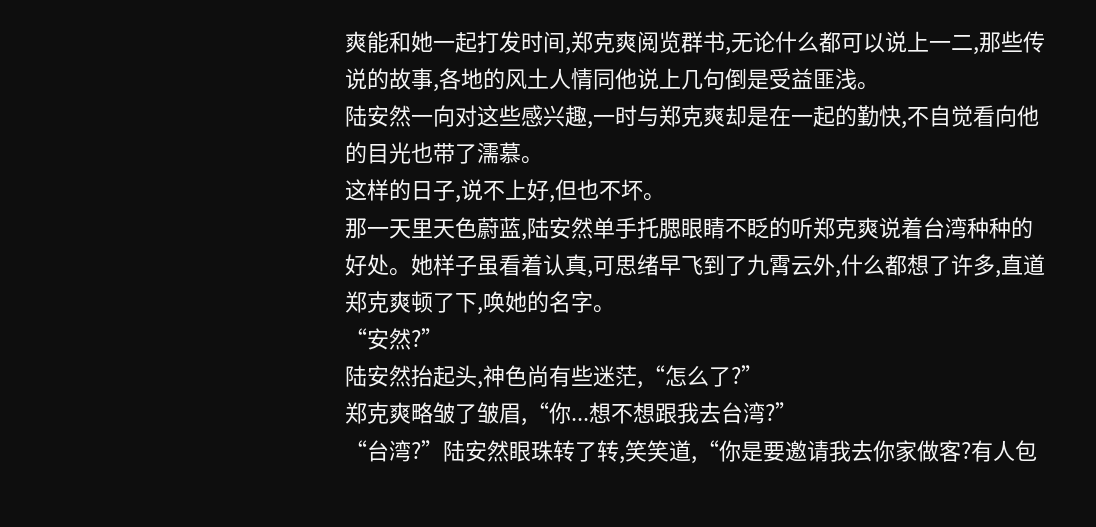爽能和她一起打发时间,郑克爽阅览群书,无论什么都可以说上一二,那些传说的故事,各地的风土人情同他说上几句倒是受益匪浅。
陆安然一向对这些感兴趣,一时与郑克爽却是在一起的勤快,不自觉看向他的目光也带了濡慕。
这样的日子,说不上好,但也不坏。
那一天里天色蔚蓝,陆安然单手托腮眼睛不眨的听郑克爽说着台湾种种的好处。她样子虽看着认真,可思绪早飞到了九霄云外,什么都想了许多,直道郑克爽顿了下,唤她的名字。
“安然?”
陆安然抬起头,神色尚有些迷茫,“怎么了?”
郑克爽略皱了皱眉,“你...想不想跟我去台湾?”
“台湾?”陆安然眼珠转了转,笑笑道,“你是要邀请我去你家做客?有人包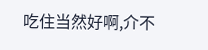吃住当然好啊,介不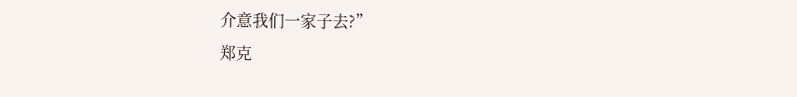介意我们一家子去?”
郑克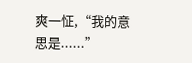爽一怔,“我的意思是......”